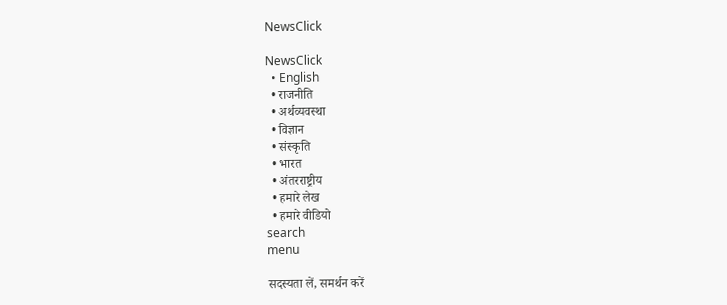NewsClick

NewsClick
  • English
  • राजनीति
  • अर्थव्यवस्था
  • विज्ञान
  • संस्कृति
  • भारत
  • अंतरराष्ट्रीय
  • हमारे लेख
  • हमारे वीडियो
search
menu

सदस्यता लें, समर्थन करें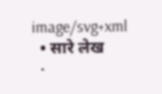image/svg+xml
  • सारे लेख
  •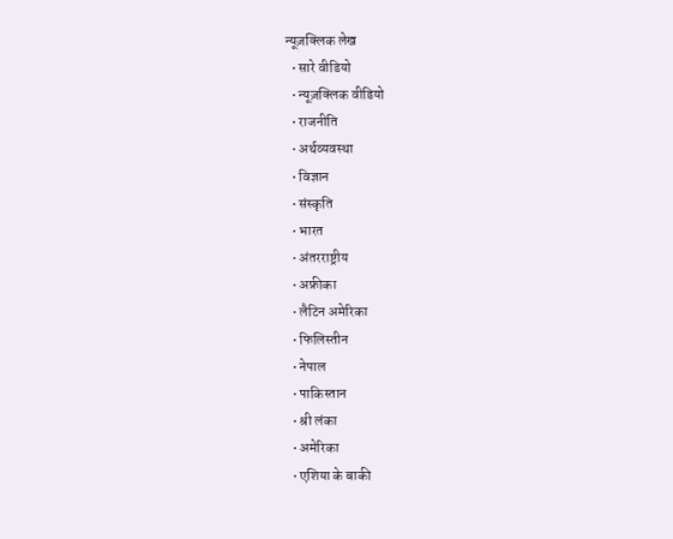न्यूज़क्लिक लेख
  • सारे वीडियो
  • न्यूज़क्लिक वीडियो
  • राजनीति
  • अर्थव्यवस्था
  • विज्ञान
  • संस्कृति
  • भारत
  • अंतरराष्ट्रीय
  • अफ्रीका
  • लैटिन अमेरिका
  • फिलिस्तीन
  • नेपाल
  • पाकिस्तान
  • श्री लंका
  • अमेरिका
  • एशिया के बाकी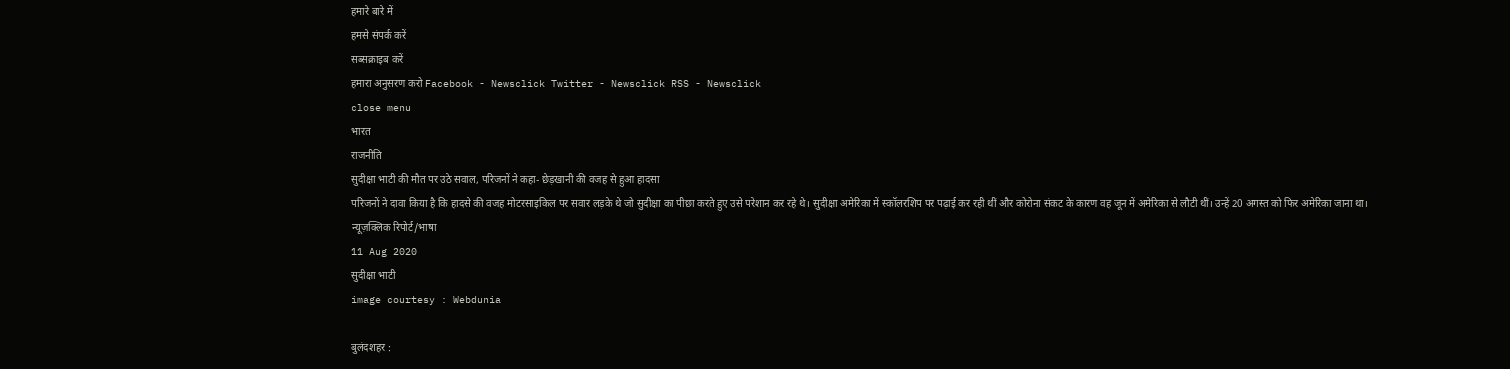हमारे बारे में
हमसे संपर्क करें
सब्सक्राइब करें
हमारा अनुसरण करो Facebook - Newsclick Twitter - Newsclick RSS - Newsclick
close menu
भारत
राजनीति
सुदीक्षा भाटी की मौत पर उठे सवाल, परिजनों ने कहा- छेड़खानी की वजह से हुआ हादसा
परिजनों ने दावा किया है कि हादसे की वजह मोटरसाइकिल पर सवार लड़के थे जो सुदीक्षा का पीछा करते हुए उसे परेशान कर रहे थे। सुदीक्षा अमेरिका में स्कॉलरशिप पर पढ़ाई कर रही थीं और कोरोना संकट के कारण वह जून में अमेरिका से लौटी थीं। उन्हें 20 अगस्त को फिर अमेरिका जाना था।
न्यूज़क्लिक रिपोर्ट/भाषा
11 Aug 2020
सुदीक्षा भाटी
image courtesy : Webdunia

बुलंदशहर :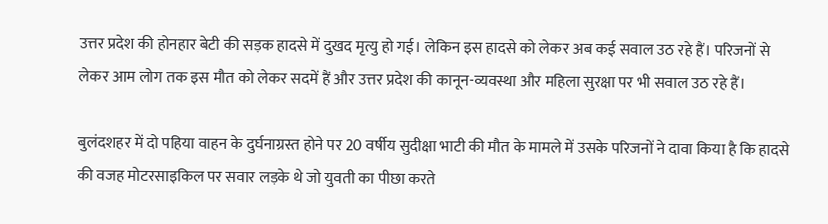उत्तर प्रदेश की होनहार बेटी की सड़क हादसे में दुखद मृत्यु हो गई। लेकिन इस हादसे को लेकर अब कई सवाल उठ रहे हैं। परिजनों से लेकर आम लोग तक इस मौत को लेकर सदमें हैं और उत्तर प्रदेश की कानून-व्यवस्था और महिला सुरक्षा पर भी सवाल उठ रहे हैं।

बुलंदशहर में दो पहिया वाहन के दुर्घनाग्रस्त होने पर 20 वर्षीय सुदीक्षा भाटी की मौत के मामले में उसके परिजनों ने दावा किया है कि हादसे की वजह मोटरसाइकिल पर सवार लड़के थे जो युवती का पीछा करते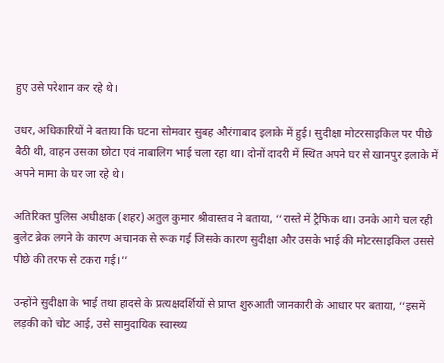हुए उसे परेशान कर रहे थे।

उधर, अधिकारियों ने बताया कि घटना सोमवार सुबह औरंगाबाद इलाके में हुई। सुदीक्षा मोटरसाइकिल पर पीछे बैठी थी, वाहन उसका छोटा एवं नाबालिग भाई चला रहा था। दोनों दादरी में स्थित अपने घर से खानपुर इलाके में अपने मामा के घर जा रहे थे।

अतिरिक्त पुलिस अधीक्षक (शहर) अतुल कुमार श्रीवास्तव ने बताया, ‘‘रास्ते में ट्रैफिक था। उनके आगे चल रही बुलेट ब्रेक लगने के कारण अचानक से रूक गई जिसके कारण सुदीक्षा और उसके भाई की मोटरसाइकिल उससे पीछे की तरफ से टकरा गई।’’

उन्होंने सुदीक्षा के भाई तथा हादसे के प्रत्यक्षदर्शियों से प्राप्त शुरुआती जानकारी के आधार पर बताया, ‘‘इसमें लड़की को चोट आई, उसे सामुदायिक स्वास्थ्य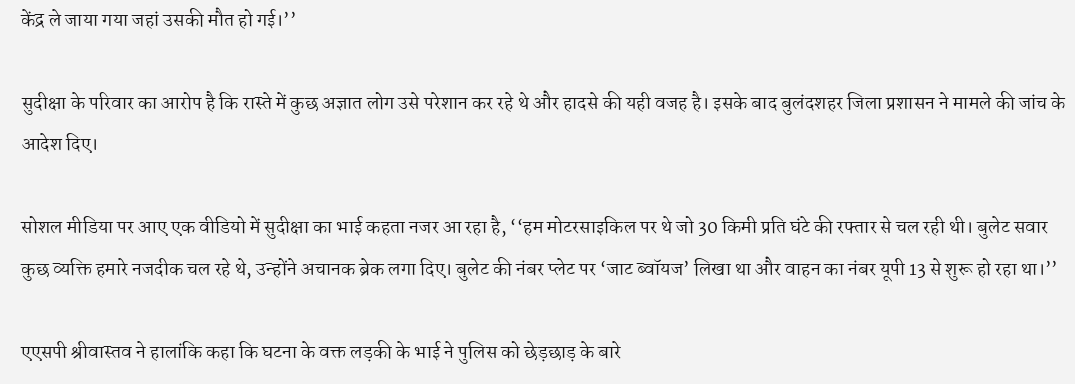केंद्र ले जाया गया जहां उसकी मौत हो गई।’’

सुदीक्षा के परिवार का आरोप है कि रास्ते में कुछ अज्ञात लोग उसे परेशान कर रहे थे और हादसे की यही वजह है। इसके बाद बुलंदशहर जिला प्रशासन ने मामले की जांच के आदेश दिए।

सोशल मीडिया पर आए एक वीडियो में सुदीक्षा का भाई कहता नजर आ रहा है, ‘‘हम मोटरसाइकिल पर थे जो 30 किमी प्रति घंटे की रफ्तार से चल रही थी। बुलेट सवार कुछ व्यक्ति हमारे नजदीक चल रहे थे, उन्होंने अचानक ब्रेक लगा दिए। बुलेट की नंबर प्लेट पर ‘जाट ब्वॉयज’ लिखा था और वाहन का नंबर यूपी 13 से शुरू हो रहा था।’’

एएसपी श्रीवास्तव ने हालांकि कहा कि घटना के वक्त लड़की के भाई ने पुलिस को छेड़छाड़ के बारे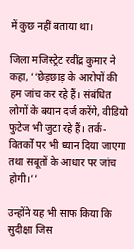में कुछ नहीं बताया था।

जिला मजिस्ट्रेट रवींद्र कुमार ने कहा, ‘‘छेड़छाड़ के आरोपों की हम जांच कर रहे हैं। संबंधित लोगों के बयान दर्ज करेंगे, वीडियो फुटेज भी जुटा रहे हैं। तर्क-वितर्कों पर भी ध्यान दिया जाएगा तथा सबूतों के आधार पर जांच होगी।’’

उन्होंने यह भी साफ किया कि सुदीक्षा जिस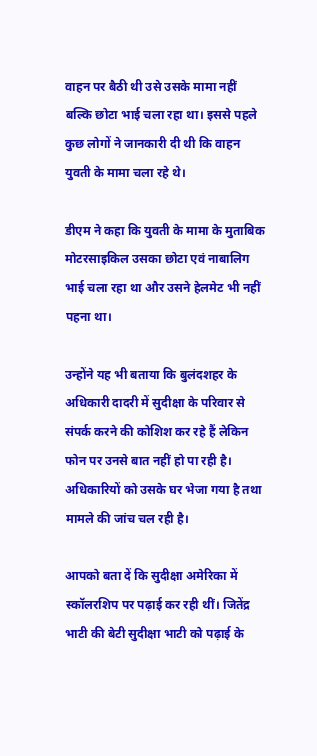वाहन पर बैठी थी उसे उसके मामा नहीं बल्कि छोटा भाई चला रहा था। इससे पहले कुछ लोगों ने जानकारी दी थी कि वाहन युवती के मामा चला रहे थे।

डीएम ने कहा कि युवती के मामा के मुताबिक मोटरसाइकिल उसका छोटा एवं नाबालिग भाई चला रहा था और उसने हेलमेट भी नहीं पहना था।

उन्होंने यह भी बताया कि बुलंदशहर के अधिकारी दादरी में सुदीक्षा के परिवार से संपर्क करने की कोशिश कर रहे हैं लेकिन फोन पर उनसे बात नहीं हो पा रही है। अधिकारियों को उसके घर भेजा गया है तथा मामले की जांच चल रही है।

आपको बता दें कि सुदीक्षा अमेरिका में स्कॉलरशिप पर पढ़ाई कर रही थीं। जितेंद्र भाटी की बेटी सुदीक्षा भाटी को पढ़ाई के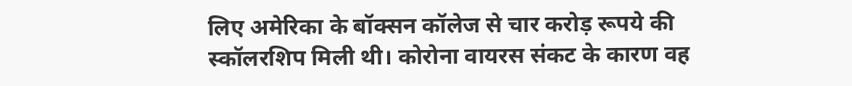लिए अमेरिका के बॉक्सन कॉलेज से चार करोड़ रूपये की स्कॉलरशिप मिली थी। कोरोना वायरस संकट के कारण वह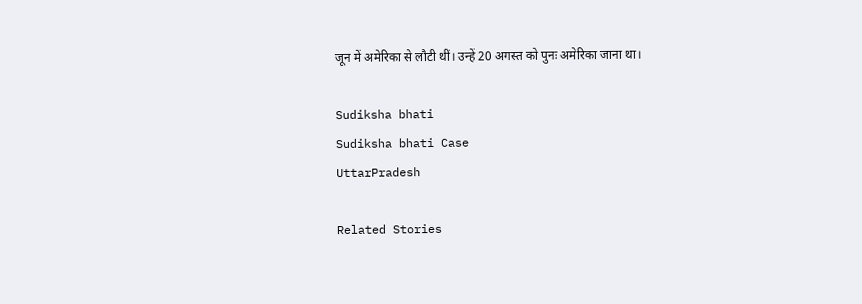जून में अमेरिका से लौटी थीं। उन्हें 20 अगस्त को पुनः अमेरिका जाना था।

Sudiksha bhati
Sudiksha bhati Case
UttarPradesh

Related Stories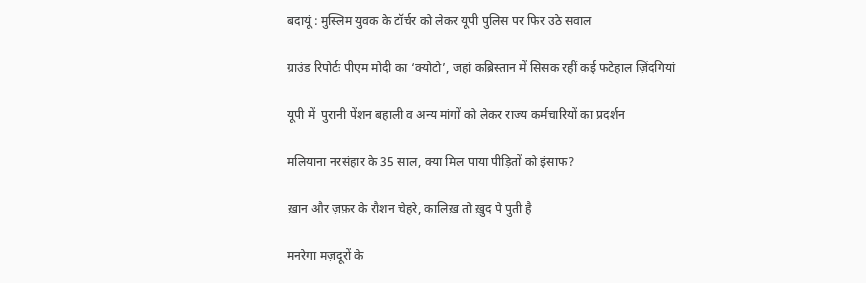बदायूं : मुस्लिम युवक के टॉर्चर को लेकर यूपी पुलिस पर फिर उठे सवाल

ग्राउंड रिपोर्टः पीएम मोदी का ‘क्योटो’, जहां कब्रिस्तान में सिसक रहीं कई फटेहाल ज़िंदगियां

यूपी में  पुरानी पेंशन बहाली व अन्य मांगों को लेकर राज्य कर्मचारियों का प्रदर्शन

मलियाना नरसंहार के 35 साल, क्या मिल पाया पीड़ितों को इंसाफ?

ख़ान और ज़फ़र के रौशन चेहरे, कालिख़ तो ख़ुद पे पुती है

मनरेगा मज़दूरों के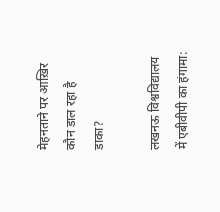मेहनताने पर आख़िर कौन डाल रहा है डाका?

लखनऊ विश्वविद्यालय में एबीवीपी का हंगामा: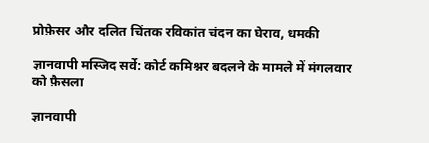प्रोफ़ेसर और दलित चिंतक रविकांत चंदन का घेराव, धमकी

ज्ञानवापी मस्जिद सर्वे: कोर्ट कमिश्नर बदलने के मामले में मंगलवार को फ़ैसला

ज्ञानवापी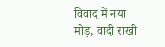विवाद में नया मोड़, वादी राखी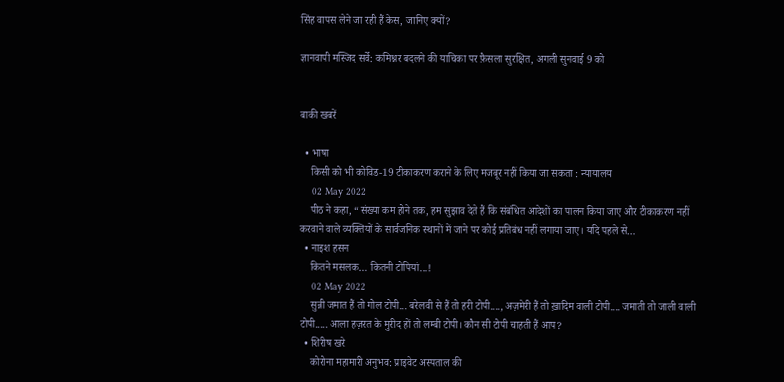सिंह वापस लेने जा रही हैं केस, जानिए क्यों?

ज्ञानवापी मस्जिद सर्वे: कमिश्नर बदलने की याचिका पर फ़ैसला सुरक्षित, अगली सुनवाई 9 को


बाकी खबरें

  • भाषा
    किसी को भी कोविड-19 टीकाकरण कराने के लिए मजबूर नहीं किया जा सकता : न्यायालय
    02 May 2022
    पीठ ने कहा, “संख्या कम होने तक, हम सुझाव देते हैं कि संबंधित आदेशों का पालन किया जाए और टीकाकरण नहीं करवाने वाले व्यक्तियों के सार्वजनिक स्थानों में जाने पर कोई प्रतिबंध नहीं लगाया जाए। यदि पहले से…
  • नाइश हसन
    कितने मसलक… कितनी टोपियां...!
    02 May 2022
    सुन्नी जमात हैं तो गोल टोपी... बरेलवी से हैं तो हरी टोपी...., अज़मेरी हैं तो ख़ादिम वाली टोपी.... जमाती तो जाली वाली टोपी..... आला हज़रत के मुरीद हों तो लम्बी टोपी। कौन सी टोपी चाहती हैं आप?
  • शिरीष खरे
    कोरोना महामारी अनुभव: प्राइवेट अस्पताल की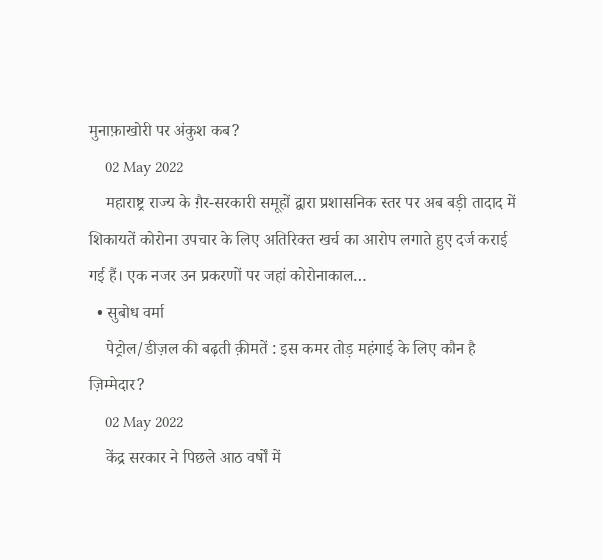मुनाफ़ाखोरी पर अंकुश कब?
    02 May 2022
    महाराष्ट्र राज्य के ग़ैर-सरकारी समूहों द्वारा प्रशासनिक स्तर पर अब बड़ी तादाद में शिकायतें कोरोना उपचार के लिए अतिरिक्त खर्च का आरोप लगाते हुए दर्ज कराई गई हैं। एक नजर उन प्रकरणों पर जहां कोरोनाकाल…
  • सुबोध वर्मा
    पेट्रोल/डीज़ल की बढ़ती क़ीमतें : इस कमर तोड़ महंगाई के लिए कौन है ज़िम्मेदार?
    02 May 2022
    केंद्र सरकार ने पिछले आठ वर्षों में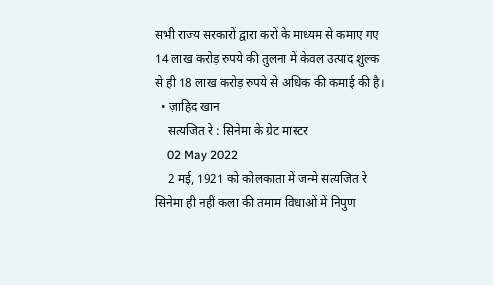सभी राज्य सरकारों द्वारा करों के माध्यम से कमाए गए 14 लाख करोड़ रुपये की तुलना में केवल उत्पाद शुल्क से ही 18 लाख करोड़ रुपये से अधिक की कमाई की है।
  • ज़ाहिद खान
    सत्यजित रे : सिनेमा के ग्रेट मास्टर
    02 May 2022
    2 मई, 1921 को कोलकाता में जन्मे सत्यजित रे सिनेमा ही नहीं कला की तमाम विधाओं में निपुण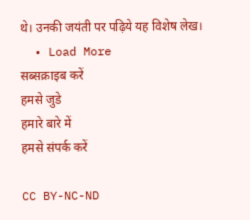थे। उनकी जयंती पर पढ़िये यह विशेष लेख।
  • Load More
सब्सक्राइब करें
हमसे जुडे
हमारे बारे में
हमसे संपर्क करें

CC BY-NC-ND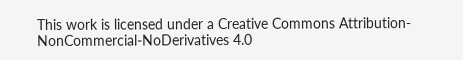This work is licensed under a Creative Commons Attribution-NonCommercial-NoDerivatives 4.0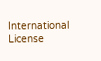International License